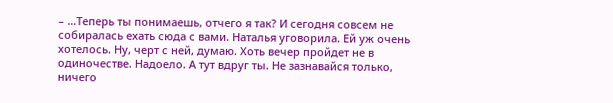– …Теперь ты понимаешь, отчего я так? И сегодня совсем не собиралась ехать сюда с вами. Наталья уговорила. Ей уж очень хотелось. Ну, черт с ней, думаю. Хоть вечер пройдет не в одиночестве. Надоело. А тут вдруг ты. Не зазнавайся только, ничего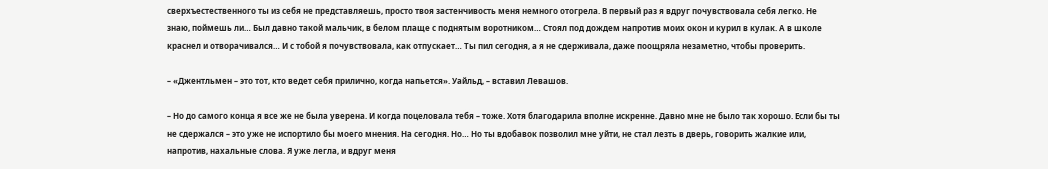сверхъестественного ты из себя не представляешь, просто твоя застенчивость меня немного отогрела. В первый раз я вдруг почувствовала себя легко. Не знаю, поймешь ли… Был давно такой мальчик, в белом плаще с поднятым воротником… Стоял под дождем напротив моих окон и курил в кулак. А в школе краснел и отворачивался… И с тобой я почувствовала, как отпускает… Ты пил сегодня, а я не сдерживала, даже поощряла незаметно, чтобы проверить.

– «Джентльмен – это тот, кто ведет себя прилично, когда напьется». Уайльд, – вставил Левашов.

– Но до самого конца я все же не была уверена. И когда поцеловала тебя – тоже. Хотя благодарила вполне искренне. Давно мне не было так хорошо. Если бы ты не сдержался – это уже не испортило бы моего мнения. На сегодня. Но… Но ты вдобавок позволил мне уйти, не стал лезть в дверь, говорить жалкие или, напротив, нахальные слова. Я уже легла, и вдруг меня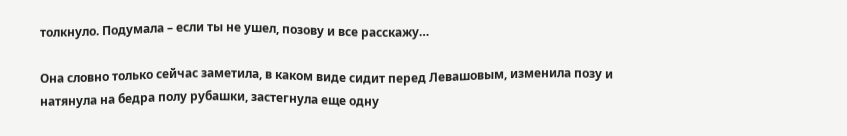толкнуло. Подумала – если ты не ушел, позову и все расскажу…

Она словно только сейчас заметила, в каком виде сидит перед Левашовым, изменила позу и натянула на бедра полу рубашки, застегнула еще одну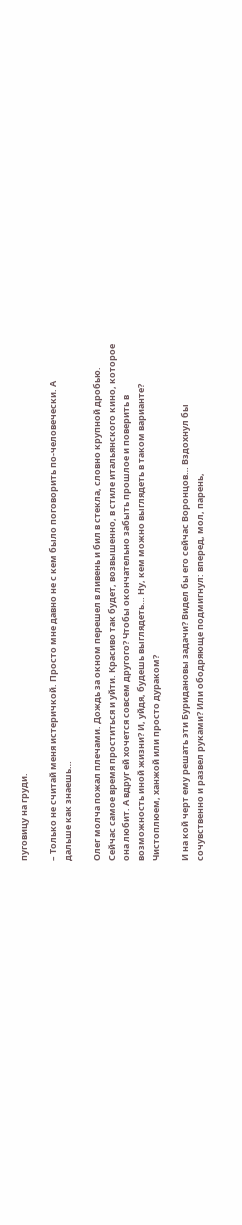пуговицу на груди.

– Только не считай меня истеричкой. Просто мне давно не с кем было поговорить по-человечески. А дальше как знаешь…

Олег молча пожал плечами. Дождь за окном перешел в ливень и бил в стекла, словно крупной дробью. Сейчас самое время проститься и уйти. Красиво так будет, возвышенно, в стиле итальянского кино, которое она любит. А вдруг ей хочется совсем другого? Чтобы окончательно забыть прошлое и поверить в возможность иной жизни? И, уйдя, будешь выглядеть… Ну, кем можно выглядеть в таком варианте? Чистоплюем, ханжой или просто дураком?

И на кой черт ему решать эти Буридановы задачи? Видел бы его сейчас Воронцов… Вздохнул бы сочувственно и развел руками? Или ободряюще подмигнул: вперед, мол, парень,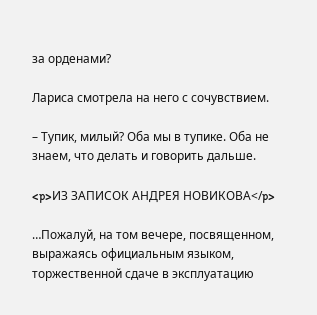за орденами?

Лариса смотрела на него с сочувствием.

– Тупик, милый? Оба мы в тупике. Оба не знаем, что делать и говорить дальше.

<p>ИЗ ЗАПИСОК АНДРЕЯ НОВИКОВА</p>

…Пожалуй, на том вечере, посвященном, выражаясь официальным языком, торжественной сдаче в эксплуатацию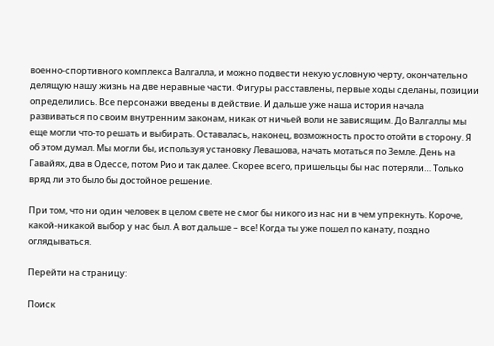военно-спортивного комплекса Валгалла, и можно подвести некую условную черту, окончательно делящую нашу жизнь на две неравные части. Фигуры расставлены, первые ходы сделаны, позиции определились. Все персонажи введены в действие. И дальше уже наша история начала развиваться по своим внутренним законам, никак от ничьей воли не зависящим. До Валгаллы мы еще могли что-то решать и выбирать. Оставалась, наконец, возможность просто отойти в сторону. Я об этом думал. Мы могли бы, используя установку Левашова, начать мотаться по Земле. День на Гавайях, два в Одессе, потом Рио и так далее. Скорее всего, пришельцы бы нас потеряли… Только вряд ли это было бы достойное решение.

При том, что ни один человек в целом свете не смог бы никого из нас ни в чем упрекнуть. Короче, какой-никакой выбор у нас был. А вот дальше – все! Когда ты уже пошел по канату, поздно оглядываться.

Перейти на страницу:

Поиск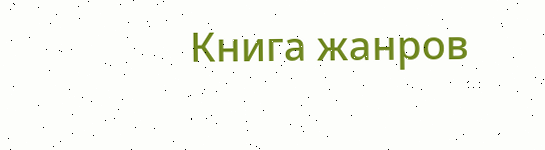Книга жанров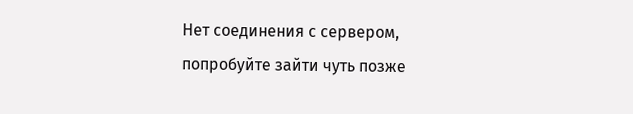Нет соединения с сервером, попробуйте зайти чуть позже